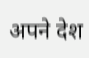अपने देश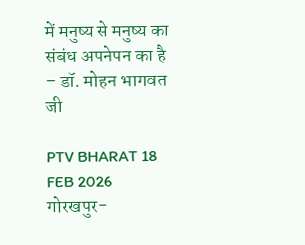में मनुष्य से मनुष्य का संबंध अपनेपन का है – डॉ. मोहन भागवत जी

PTV BHARAT 18 FEB 2026 गोरखपुर-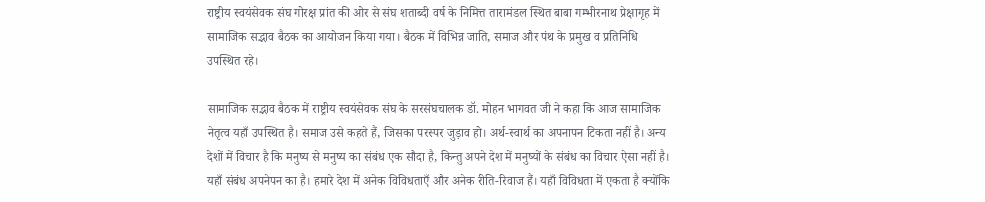राष्ट्रीय स्वयंसेवक संघ गोरक्ष प्रांत की ओर से संघ शताब्दी वर्ष के निमित्त तारामंडल स्थित बाबा गम्भीरनाथ प्रेक्षागृह में सामाजिक सद्भाव बैठक का आयोजन किया गया। बैठक में विभिन्न जाति, समाज और पंथ के प्रमुख व प्रतिनिधि उपस्थित रहे।

सामाजिक सद्भाव बैठक में राष्ट्रीय स्वयंसेवक संघ के सरसंघचालक डॉ. मोहन भागवत जी ने कहा कि आज सामाजिक नेतृत्व यहाँ उपस्थित है। समाज उसे कहते हैं, जिसका परस्पर जुड़ाव हो। अर्थ-स्वार्थ का अपनापन टिकता नहीं है। अन्य देशों में विचार है कि मनुष्य से मनुष्य का संबंध एक सौदा है, किन्तु अपने देश में मनुष्यों के संबंध का विचार ऐसा नहीं है। यहाँ संबंध अपनेपन का है। हमारे देश में अनेक विविधताएँ और अनेक रीति-रिवाज हैं। यहाँ विविधता में एकता है क्योंकि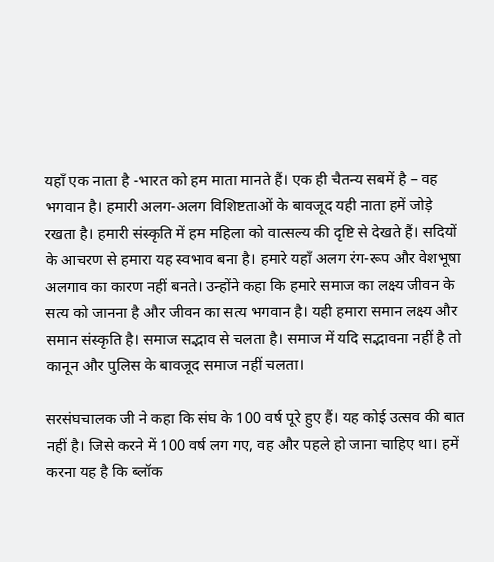यहाँ एक नाता है -भारत को हम माता मानते हैं। एक ही चैतन्य सबमें है – वह भगवान है। हमारी अलग-अलग विशिष्टताओं के बावजूद यही नाता हमें जोड़े रखता है। हमारी संस्कृति में हम महिला को वात्सल्य की दृष्टि से देखते हैं। सदियों के आचरण से हमारा यह स्वभाव बना है। हमारे यहाँ अलग रंग-रूप और वेशभूषा अलगाव का कारण नहीं बनते। उन्होंने कहा कि हमारे समाज का लक्ष्य जीवन के सत्य को जानना है और जीवन का सत्य भगवान है। यही हमारा समान लक्ष्य और समान संस्कृति है। समाज सद्भाव से चलता है। समाज में यदि सद्भावना नहीं है तो कानून और पुलिस के बावजूद समाज नहीं चलता।

सरसंघचालक जी ने कहा कि संघ के 100 वर्ष पूरे हुए हैं। यह कोई उत्सव की बात नहीं है। जिसे करने में 100 वर्ष लग गए, वह और पहले हो जाना चाहिए था। हमें करना यह है कि ब्लॉक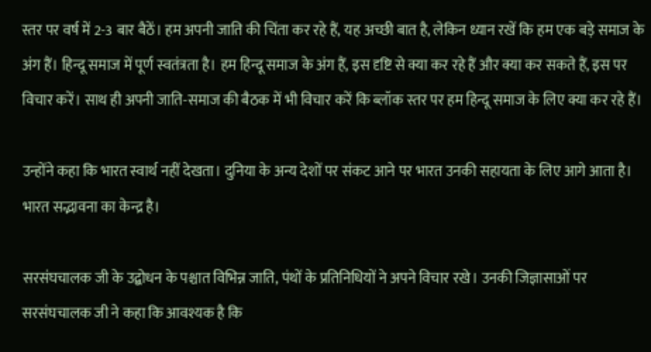स्तर पर वर्ष में 2-3 बार बैठें। हम अपनी जाति की चिंता कर रहे हैं, यह अच्छी बात है, लेकिन ध्यान रखें कि हम एक बड़े समाज के अंग हैं। हिन्दू समाज में पूर्ण स्वतंत्रता है। हम हिन्दू समाज के अंग हैं, इस दृष्टि से क्या कर रहे हैं और क्या कर सकते हैं, इस पर विचार करें। साथ ही अपनी जाति-समाज की बैठक में भी विचार करें कि ब्लॉक स्तर पर हम हिन्दू समाज के लिए क्या कर रहे हैं।

उन्होंने कहा कि भारत स्वार्थ नहीं देखता। दुनिया के अन्य देशों पर संकट आने पर भारत उनकी सहायता के लिए आगे आता है। भारत सद्भावना का केन्द्र है।

सरसंघचालक जी के उद्बोधन के पश्चात विभिन्न जाति, पंथों के प्रतिनिधियों ने अपने विचार रखे। उनकी जिज्ञासाओं पर सरसंघचालक जी ने कहा कि आवश्यक है कि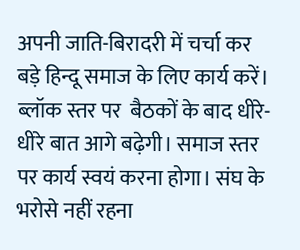अपनी जाति-बिरादरी में चर्चा कर बड़े हिन्दू समाज के लिए कार्य करें। ब्लॉक स्तर पर  बैठकों के बाद धीरे-धीरे बात आगे बढ़ेगी। समाज स्तर पर कार्य स्वयं करना होगा। संघ के भरोसे नहीं रहना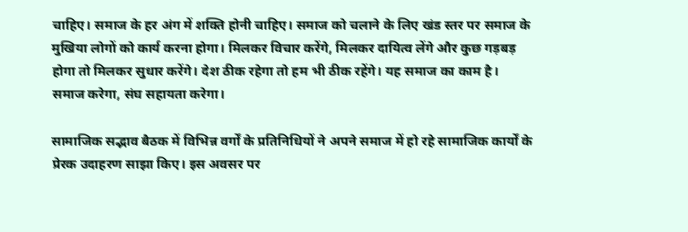चाहिए। समाज के हर अंग में शक्ति होनी चाहिए। समाज को चलाने के लिए खंड स्तर पर समाज के मुखिया लोगों को कार्य करना होगा। मिलकर विचार करेंगे, मिलकर दायित्व लेंगे और कुछ गड़बड़ होगा तो मिलकर सुधार करेंगे। देश ठीक रहेगा तो हम भी ठीक रहेंगे। यह समाज का काम है। समाज करेगा, संघ सहायता करेगा।

सामाजिक सद्भाव बैठक में विभिन्न वर्गों के प्रतिनिधियों ने अपने समाज में हो रहे सामाजिक कार्यों के प्रेरक उदाहरण साझा किए। इस अवसर पर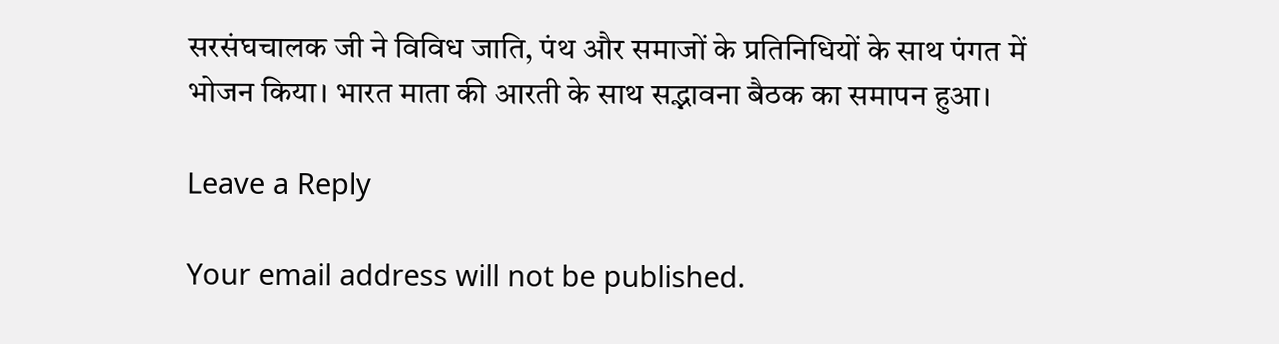सरसंघचालक जी ने विविध जाति, पंथ और समाजों के प्रतिनिधियों के साथ पंगत में भोजन किया। भारत माता की आरती के साथ सद्भावना बैठक का समापन हुआ।

Leave a Reply

Your email address will not be published.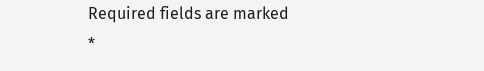Required fields are marked *